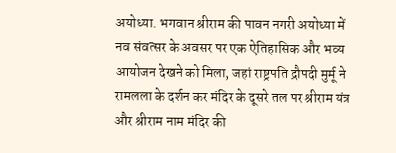अयोध्या. भगवान श्रीराम की पावन नगरी अयोध्या में नव संवत्सर के अवसर पर एक ऐतिहासिक और भव्य आयोजन देखने को मिला, जहां राष्ट्रपति द्रौपदी मुर्मू ने रामलला के दर्शन कर मंदिर के दूसरे तल पर श्रीराम यंत्र और श्रीराम नाम मंदिर की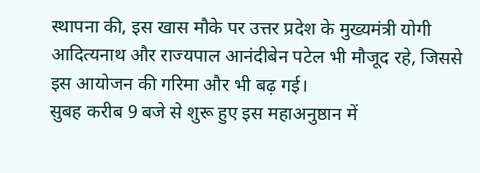स्थापना की, इस खास मौके पर उत्तर प्रदेश के मुख्यमंत्री योगी आदित्यनाथ और राज्यपाल आनंदीबेन पटेल भी मौजूद रहे, जिससे इस आयोजन की गरिमा और भी बढ़ गई।
सुबह करीब 9 बजे से शुरू हुए इस महाअनुष्ठान में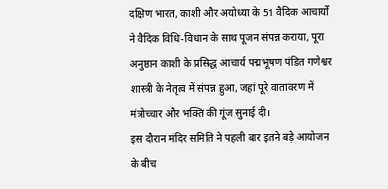दक्षिण भारत, काशी और अयोध्या के 51 वैदिक आचार्यों ने वैदिक विधि-विधान के साथ पूजन संपन्न कराया, पूरा अनुष्ठान काशी के प्रसिद्ध आचार्य पद्मभूषण पंडित गणेश्वर शास्त्री के नेतृत्व में संपन्न हुआ, जहां पूरे वातावरण में मंत्रोच्चार और भक्ति की गूंज सुनाई दी।
इस दौरान मंदिर समिति ने पहली बार इतने बड़े आयोजन के बीच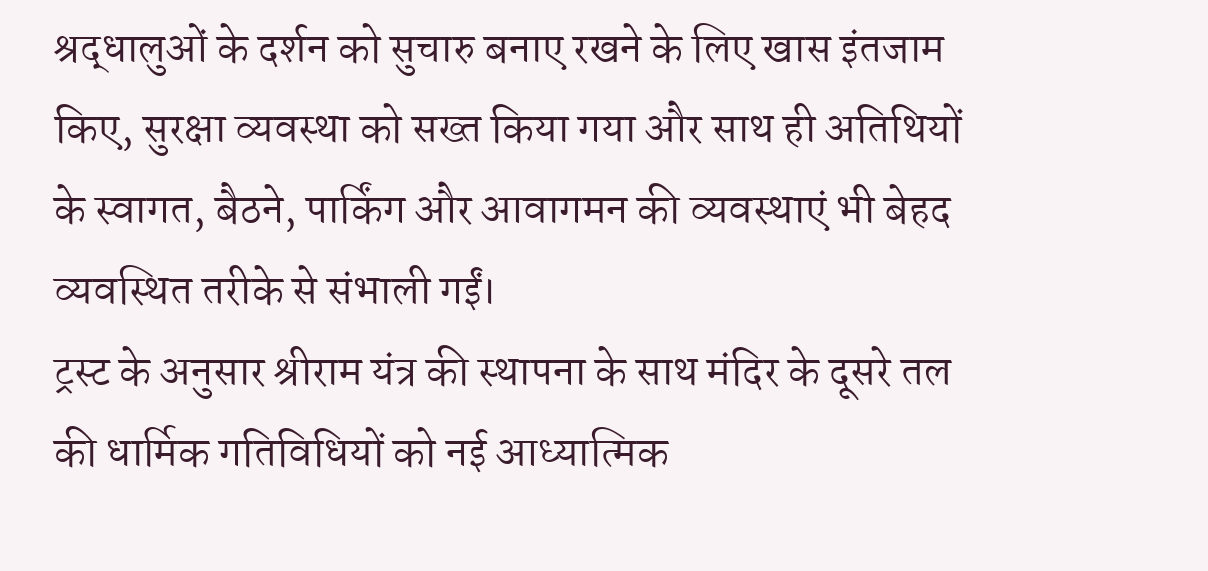श्रद्धालुओं के दर्शन को सुचारु बनाए रखने के लिए खास इंतजाम किए, सुरक्षा व्यवस्था को सख्त किया गया और साथ ही अतिथियों के स्वागत, बैठने, पार्किंग और आवागमन की व्यवस्थाएं भी बेहद व्यवस्थित तरीके से संभाली गईं।
ट्रस्ट के अनुसार श्रीराम यंत्र की स्थापना के साथ मंदिर के दूसरे तल की धार्मिक गतिविधियों को नई आध्यात्मिक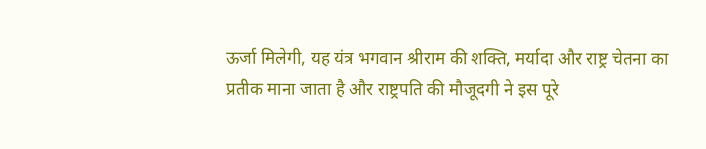ऊर्जा मिलेगी, यह यंत्र भगवान श्रीराम की शक्ति, मर्यादा और राष्ट्र चेतना का प्रतीक माना जाता है और राष्ट्रपति की मौजूदगी ने इस पूरे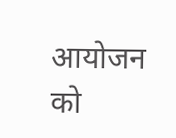आयोजन को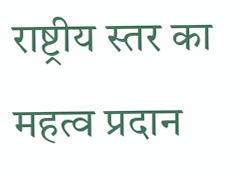राष्ट्रीय स्तर का महत्व प्रदान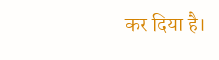कर दिया है।